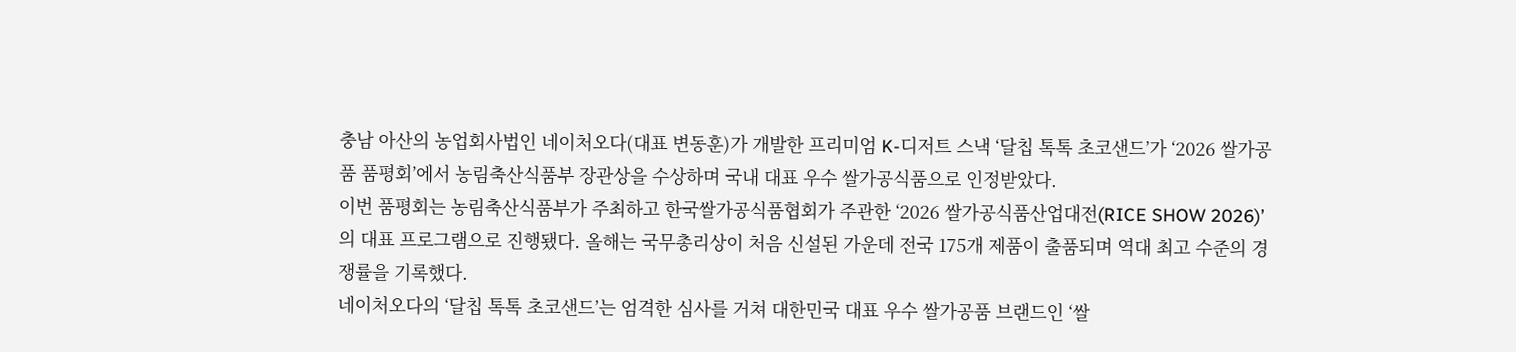충남 아산의 농업회사법인 네이처오다(대표 변동훈)가 개발한 프리미엄 K-디저트 스낵 ‘달칩 톡톡 초코샌드’가 ‘2026 쌀가공품 품평회’에서 농림축산식품부 장관상을 수상하며 국내 대표 우수 쌀가공식품으로 인정받았다.
이번 품평회는 농림축산식품부가 주최하고 한국쌀가공식품협회가 주관한 ‘2026 쌀가공식품산업대전(RICE SHOW 2026)’의 대표 프로그램으로 진행됐다. 올해는 국무총리상이 처음 신설된 가운데 전국 175개 제품이 출품되며 역대 최고 수준의 경쟁률을 기록했다.
네이처오다의 ‘달칩 톡톡 초코샌드’는 엄격한 심사를 거쳐 대한민국 대표 우수 쌀가공품 브랜드인 ‘쌀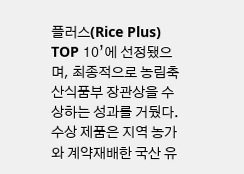플러스(Rice Plus) TOP 10’에 선정됐으며, 최종적으로 농림축산식품부 장관상을 수상하는 성과를 거뒀다.
수상 제품은 지역 농가와 계약재배한 국산 유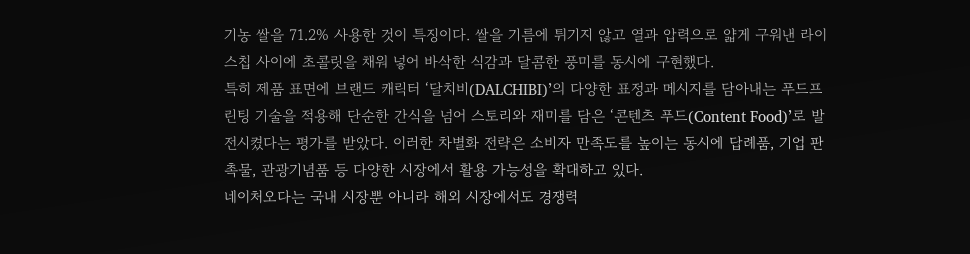기농 쌀을 71.2% 사용한 것이 특징이다. 쌀을 기름에 튀기지 않고 열과 압력으로 얇게 구워낸 라이스칩 사이에 초콜릿을 채워 넣어 바삭한 식감과 달콤한 풍미를 동시에 구현했다.
특히 제품 표면에 브랜드 캐릭터 ‘달치비(DALCHIBI)’의 다양한 표정과 메시지를 담아내는 푸드프린팅 기술을 적용해 단순한 간식을 넘어 스토리와 재미를 담은 ‘콘텐츠 푸드(Content Food)’로 발전시켰다는 평가를 받았다. 이러한 차별화 전략은 소비자 만족도를 높이는 동시에 답례품, 기업 판촉물, 관광기념품 등 다양한 시장에서 활용 가능성을 확대하고 있다.
네이처오다는 국내 시장뿐 아니라 해외 시장에서도 경쟁력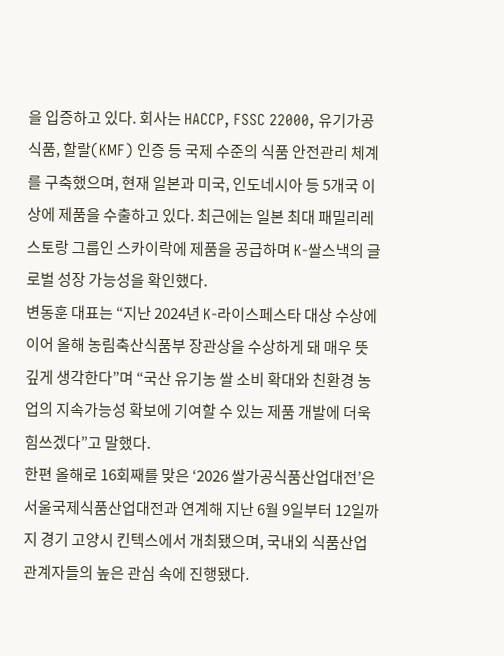을 입증하고 있다. 회사는 HACCP, FSSC 22000, 유기가공식품, 할랄(KMF) 인증 등 국제 수준의 식품 안전관리 체계를 구축했으며, 현재 일본과 미국, 인도네시아 등 5개국 이상에 제품을 수출하고 있다. 최근에는 일본 최대 패밀리레스토랑 그룹인 스카이락에 제품을 공급하며 K-쌀스낵의 글로벌 성장 가능성을 확인했다.
변동훈 대표는 “지난 2024년 K-라이스페스타 대상 수상에 이어 올해 농림축산식품부 장관상을 수상하게 돼 매우 뜻깊게 생각한다”며 “국산 유기농 쌀 소비 확대와 친환경 농업의 지속가능성 확보에 기여할 수 있는 제품 개발에 더욱 힘쓰겠다”고 말했다.
한편 올해로 16회째를 맞은 ‘2026 쌀가공식품산업대전’은 서울국제식품산업대전과 연계해 지난 6월 9일부터 12일까지 경기 고양시 킨텍스에서 개최됐으며, 국내외 식품산업 관계자들의 높은 관심 속에 진행됐다.